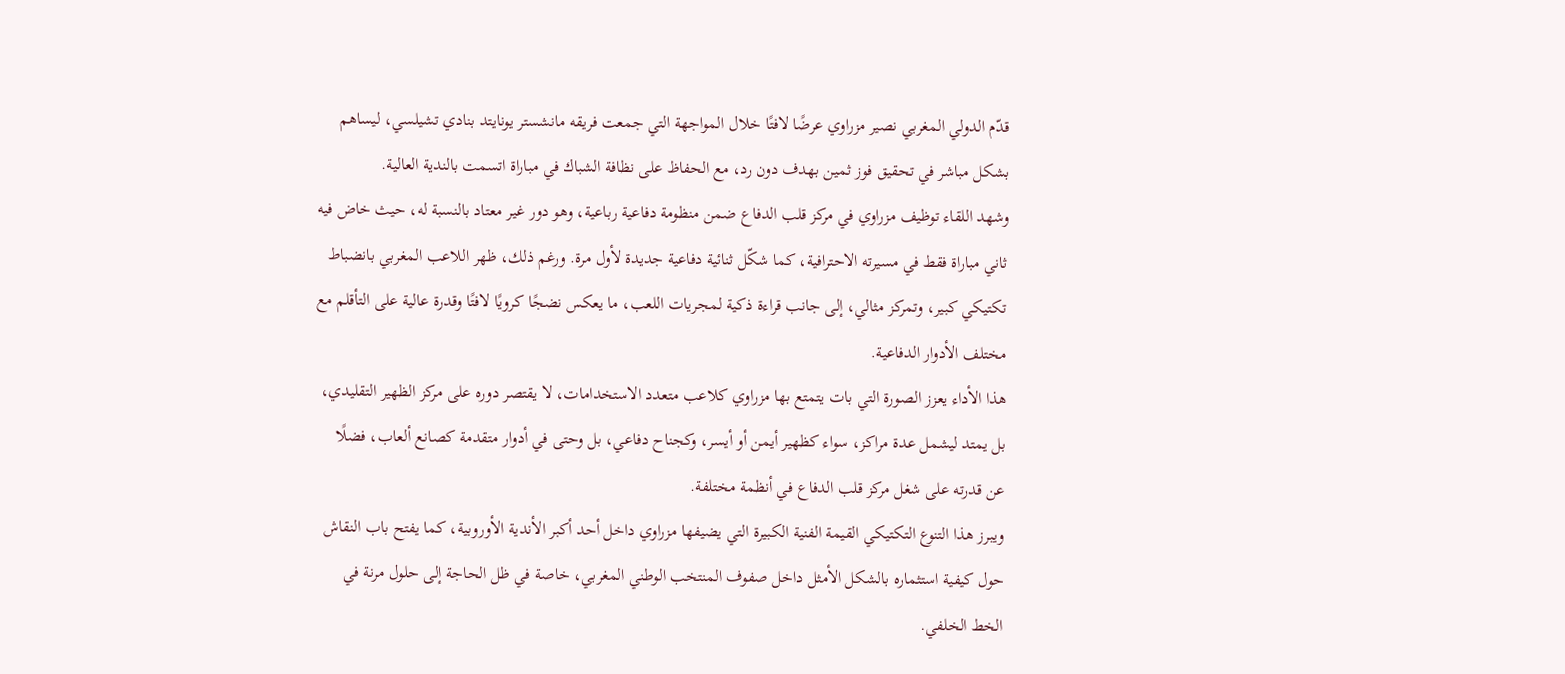قدّم الدولي المغربي نصير مزراوي عرضًا لافتًا خلال المواجهة التي جمعت فريقه مانشستر يونايتد بنادي تشيلسي، ليساهم بشكل مباشر في تحقيق فوز ثمين بهدف دون رد، مع الحفاظ على نظافة الشباك في مباراة اتسمت بالندية العالية.
وشهد اللقاء توظيف مزراوي في مركز قلب الدفاع ضمن منظومة دفاعية رباعية، وهو دور غير معتاد بالنسبة له، حيث خاض فيه ثاني مباراة فقط في مسيرته الاحترافية، كما شكّل ثنائية دفاعية جديدة لأول مرة. ورغم ذلك، ظهر اللاعب المغربي بانضباط تكتيكي كبير، وتمركز مثالي، إلى جانب قراءة ذكية لمجريات اللعب، ما يعكس نضجًا كرويًا لافتًا وقدرة عالية على التأقلم مع مختلف الأدوار الدفاعية.
هذا الأداء يعزز الصورة التي بات يتمتع بها مزراوي كلاعب متعدد الاستخدامات، لا يقتصر دوره على مركز الظهير التقليدي، بل يمتد ليشمل عدة مراكز، سواء كظهير أيمن أو أيسر، وكجناح دفاعي، بل وحتى في أدوار متقدمة كصانع ألعاب، فضلًا عن قدرته على شغل مركز قلب الدفاع في أنظمة مختلفة.
ويبرز هذا التنوع التكتيكي القيمة الفنية الكبيرة التي يضيفها مزراوي داخل أحد أكبر الأندية الأوروبية، كما يفتح باب النقاش حول كيفية استثماره بالشكل الأمثل داخل صفوف المنتخب الوطني المغربي، خاصة في ظل الحاجة إلى حلول مرنة في الخط الخلفي.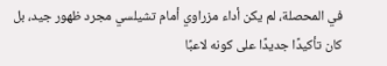في المحصلة، لم يكن أداء مزراوي أمام تشيلسي مجرد ظهور جيد، بل كان تأكيدًا جديدًا على كونه لاعبًا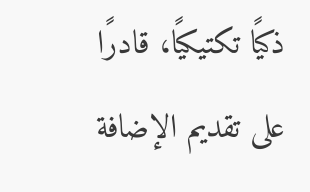ذكيًا تكتيكيًا، قادرًا على تقديم الإضافة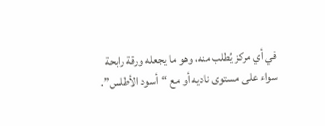في أي مركز يُطلب منه، وهو ما يجعله ورقة رابحة سواء على مستوى ناديه أو مع “أسود الأطلس”.